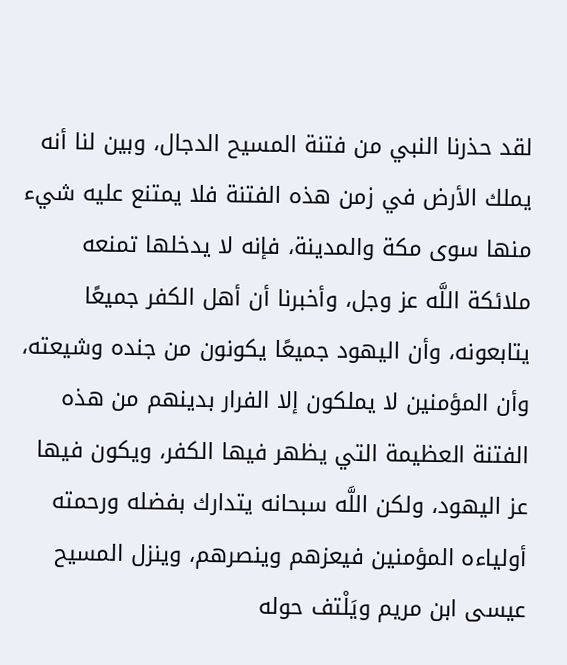لقد حذرنا النبي من فتنة المسيح الدجال، وبين لنا أنه يملك الأرض في زمن هذه الفتنة فلا يمتنع عليه شيء منها سوى مكة والمدينة، فإنه لا يدخلها تمنعه ملائكة اللَّه عز وجل، وأخبرنا أن أهل الكفر جميعًا يتابعونه، وأن اليهود جميعًا يكونون من جنده وشيعته، وأن المؤمنين لا يملكون إلا الفرار بدينهم من هذه الفتنة العظيمة التي يظهر فيها الكفر، ويكون فيها عز اليهود، ولكن اللَّه سبحانه يتدارك بفضله ورحمته أولياءه المؤمنين فيعزهم وينصرهم، وينزل المسيح عيسى ابن مريم ويَلْتف حوله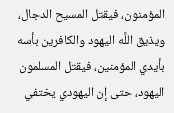المؤمنون، فيقتل المسيح الدجال، ويذيق اللَّه اليهود والكافرين بأسه بأيدي المؤمنين، فيقتل المسلمون اليهود، حتى إن اليهودي يختفي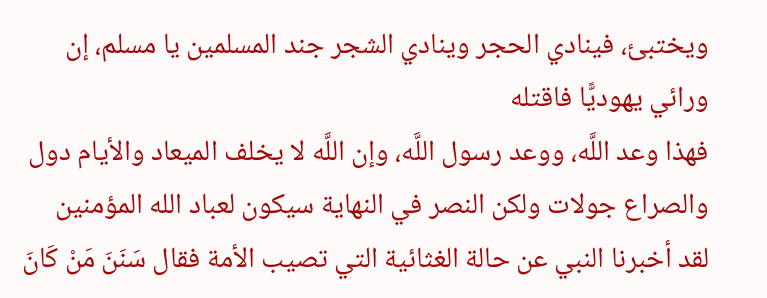ويختبئ، فينادي الحجر وينادي الشجر جند المسلمين يا مسلم، إن ورائي يهوديًّا فاقتله
فهذا وعد اللَّه، ووعد رسول اللَّه، وإن اللَّه لا يخلف الميعاد والأيام دول والصراع جولات ولكن النصر في النهاية سيكون لعباد الله المؤمنين
لقد أخبرنا النبي عن حالة الغثائية التي تصيب الأمة فقال سَنَنَ مَنْ كَانَ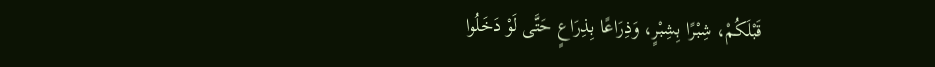قَبْلَكُمْ، شِبْرًا بِشِبْرٍ، وَذِرَاعًا بِذِرَاعٍ حَتَّى لَوْ دَخَلُوا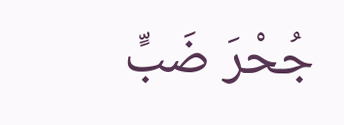جُحْرَ ضَبٍّ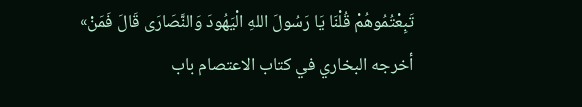تَبِعْتُمُوهُمْ قُلْنَا يَا رَسُولَ اللهِ الْيَهُودَ وَالنَّصَارَى قَالَ فَمَنْ»
أخرجه البخاري في كتاب الاعتصام باب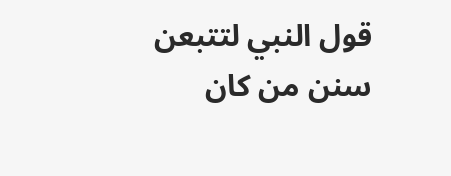قول النبي لتتبعن سنن من كان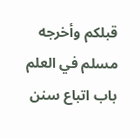قبلكم وأخرجه مسلم في العلم باب اتباع سنن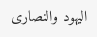اليهود والنصارى